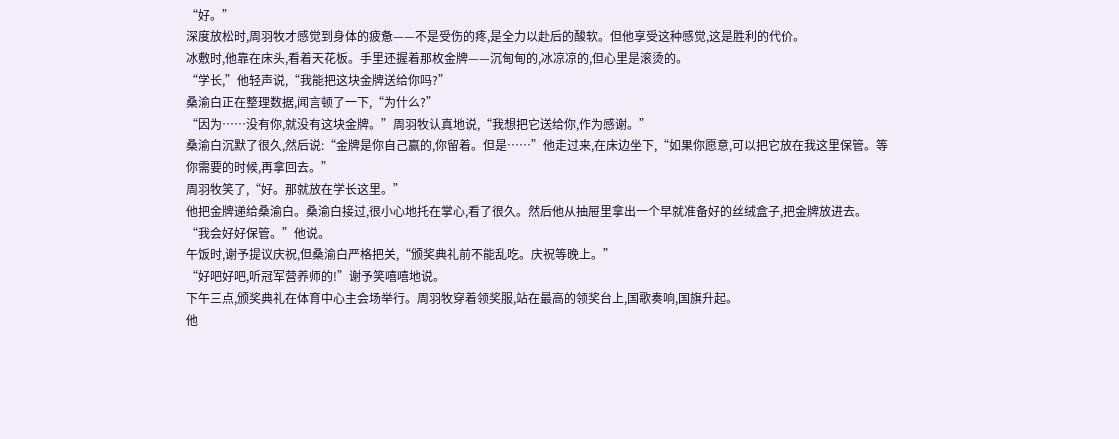“好。”
深度放松时,周羽牧才感觉到身体的疲惫——不是受伤的疼,是全力以赴后的酸软。但他享受这种感觉,这是胜利的代价。
冰敷时,他靠在床头,看着天花板。手里还握着那枚金牌——沉甸甸的,冰凉凉的,但心里是滚烫的。
“学长,”他轻声说,“我能把这块金牌送给你吗?”
桑渝白正在整理数据,闻言顿了一下,“为什么?”
“因为……没有你,就没有这块金牌。”周羽牧认真地说,“我想把它送给你,作为感谢。”
桑渝白沉默了很久,然后说:“金牌是你自己赢的,你留着。但是……”他走过来,在床边坐下,“如果你愿意,可以把它放在我这里保管。等你需要的时候,再拿回去。”
周羽牧笑了,“好。那就放在学长这里。”
他把金牌递给桑渝白。桑渝白接过,很小心地托在掌心,看了很久。然后他从抽屉里拿出一个早就准备好的丝绒盒子,把金牌放进去。
“我会好好保管。”他说。
午饭时,谢予提议庆祝,但桑渝白严格把关,“颁奖典礼前不能乱吃。庆祝等晚上。”
“好吧好吧,听冠军营养师的!”谢予笑嘻嘻地说。
下午三点,颁奖典礼在体育中心主会场举行。周羽牧穿着领奖服,站在最高的领奖台上,国歌奏响,国旗升起。
他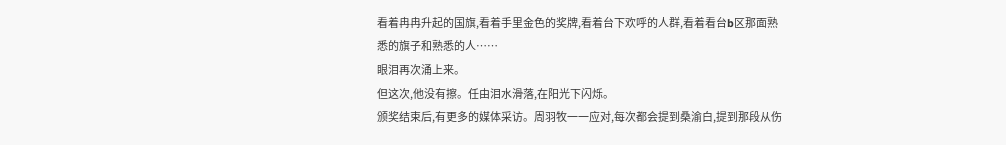看着冉冉升起的国旗,看着手里金色的奖牌,看着台下欢呼的人群,看着看台b区那面熟悉的旗子和熟悉的人……
眼泪再次涌上来。
但这次,他没有擦。任由泪水滑落,在阳光下闪烁。
颁奖结束后,有更多的媒体采访。周羽牧一一应对,每次都会提到桑渝白,提到那段从伤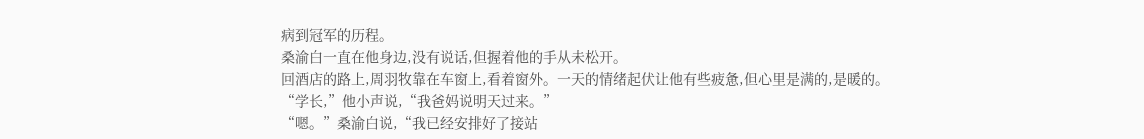病到冠军的历程。
桑渝白一直在他身边,没有说话,但握着他的手从未松开。
回酒店的路上,周羽牧靠在车窗上,看着窗外。一天的情绪起伏让他有些疲惫,但心里是满的,是暖的。
“学长,”他小声说,“我爸妈说明天过来。”
“嗯。”桑渝白说,“我已经安排好了接站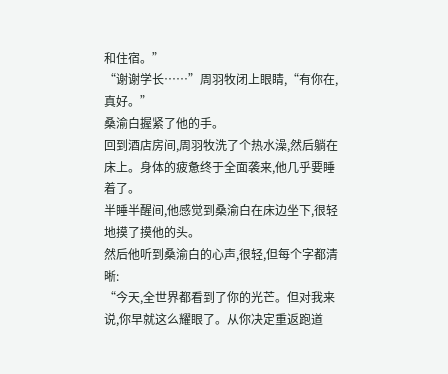和住宿。”
“谢谢学长……”周羽牧闭上眼睛,“有你在,真好。”
桑渝白握紧了他的手。
回到酒店房间,周羽牧洗了个热水澡,然后躺在床上。身体的疲惫终于全面袭来,他几乎要睡着了。
半睡半醒间,他感觉到桑渝白在床边坐下,很轻地摸了摸他的头。
然后他听到桑渝白的心声,很轻,但每个字都清晰:
“今天,全世界都看到了你的光芒。但对我来说,你早就这么耀眼了。从你决定重返跑道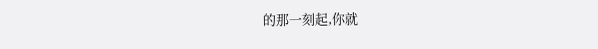的那一刻起,你就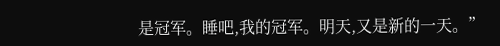是冠军。睡吧,我的冠军。明天,又是新的一天。”